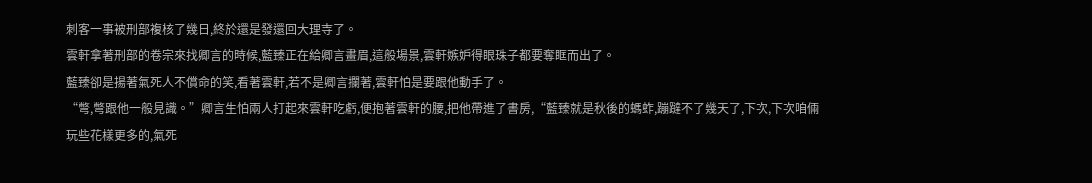刺客一事被刑部複核了幾日,終於還是發還回大理寺了。
雲軒拿著刑部的卷宗來找卿言的時候,藍臻正在給卿言畫眉,這般場景,雲軒嫉妒得眼珠子都要奪眶而出了。
藍臻卻是揚著氣死人不償命的笑,看著雲軒,若不是卿言攔著,雲軒怕是要跟他動手了。
“彆,彆跟他一般見識。”卿言生怕兩人打起來雲軒吃虧,便抱著雲軒的腰,把他帶進了書房,“藍臻就是秋後的螞蚱,蹦躂不了幾天了,下次,下次咱倆玩些花樣更多的,氣死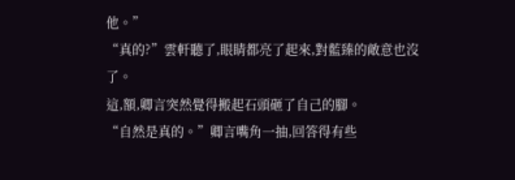他。”
“真的?”雲軒聽了,眼睛都亮了起來,對藍臻的敵意也沒了。
這,額,卿言突然覺得搬起石頭砸了自己的腳。
“自然是真的。”卿言嘴角一抽,回答得有些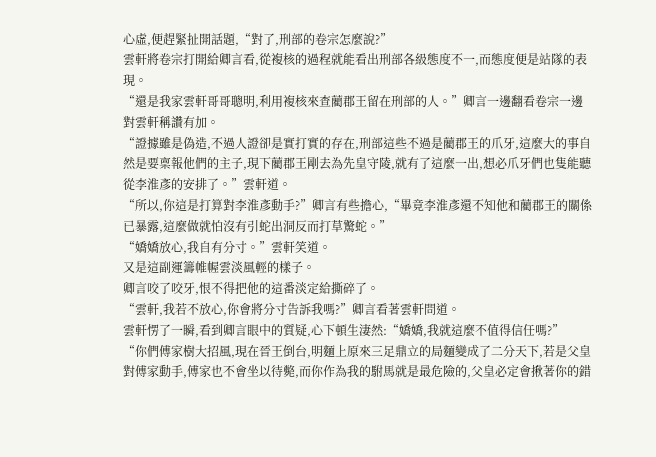心虛,便趕緊扯開話題,“對了,刑部的卷宗怎麼說?”
雲軒將卷宗打開給卿言看,從複核的過程就能看出刑部各級態度不一,而態度便是站隊的表現。
“還是我家雲軒哥哥聰明,利用複核來查藺郡王留在刑部的人。”卿言一邊翻看卷宗一邊對雲軒稱讚有加。
“證據雖是偽造,不過人證卻是實打實的存在,刑部這些不過是藺郡王的爪牙,這麼大的事自然是要稟報他們的主子,現下藺郡王剛去為先皇守陵,就有了這麼一出,想必爪牙們也隻能聽從李淮彥的安排了。”雲軒道。
“所以,你這是打算對李淮彥動手?”卿言有些擔心,“畢竟李淮彥還不知他和藺郡王的關係已暴露,這麼做就怕沒有引蛇出洞反而打草驚蛇。”
“嬌嬌放心,我自有分寸。”雲軒笑道。
又是這副運籌帷幄雲淡風輕的樣子。
卿言咬了咬牙,恨不得把他的這番淡定給撕碎了。
“雲軒,我若不放心,你會將分寸告訴我嗎?”卿言看著雲軒問道。
雲軒愣了一瞬,看到卿言眼中的質疑,心下頓生淒然:“嬌嬌,我就這麼不值得信任嗎?”
“你們傅家樹大招風,現在晉王倒台,明麵上原來三足鼎立的局麵變成了二分天下,若是父皇對傅家動手,傅家也不會坐以待斃,而你作為我的駙馬就是最危險的,父皇必定會揪著你的錯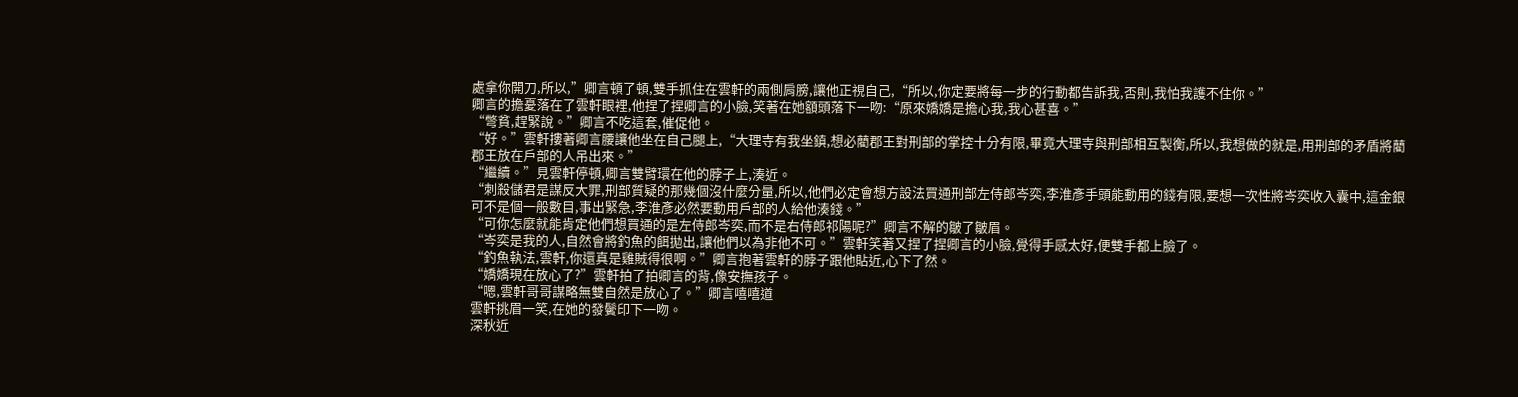處拿你開刀,所以,”卿言頓了頓,雙手抓住在雲軒的兩側肩膀,讓他正視自己,“所以,你定要將每一步的行動都告訴我,否則,我怕我護不住你。”
卿言的擔憂落在了雲軒眼裡,他捏了捏卿言的小臉,笑著在她額頭落下一吻:“原來嬌嬌是擔心我,我心甚喜。”
“彆貧,趕緊說。”卿言不吃這套,催促他。
“好。”雲軒摟著卿言腰讓他坐在自己腿上,“大理寺有我坐鎮,想必藺郡王對刑部的掌控十分有限,畢竟大理寺與刑部相互製衡,所以,我想做的就是,用刑部的矛盾將藺郡王放在戶部的人吊出來。”
“繼續。”見雲軒停頓,卿言雙臂環在他的脖子上,湊近。
“刺殺儲君是謀反大罪,刑部質疑的那幾個沒什麼分量,所以,他們必定會想方設法買通刑部左侍郎岑奕,李淮彥手頭能動用的錢有限,要想一次性將岑奕收入囊中,這金銀可不是個一般數目,事出緊急,李淮彥必然要動用戶部的人給他湊錢。”
“可你怎麼就能肯定他們想買通的是左侍郎岑奕,而不是右侍郎祁陽呢?”卿言不解的皺了皺眉。
“岑奕是我的人,自然會將釣魚的餌拋出,讓他們以為非他不可。”雲軒笑著又捏了捏卿言的小臉,覺得手感太好,便雙手都上臉了。
“釣魚執法,雲軒,你還真是雞賊得很啊。”卿言抱著雲軒的脖子跟他貼近,心下了然。
“嬌嬌現在放心了?”雲軒拍了拍卿言的背,像安撫孩子。
“嗯,雲軒哥哥謀略無雙自然是放心了。”卿言嘻嘻道
雲軒挑眉一笑,在她的發鬢印下一吻。
深秋近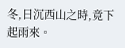冬,日沉西山之時,竟下起雨來。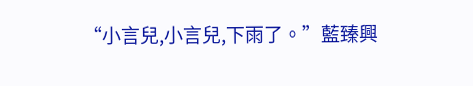“小言兒,小言兒,下雨了。”藍臻興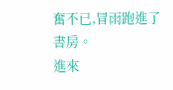奮不已,冒雨跑進了書房。
進來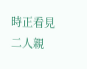時正看見二人親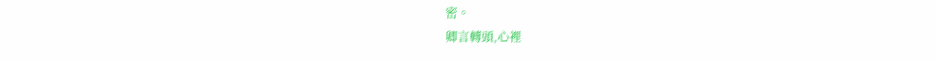密。
卿言轉頭,心裡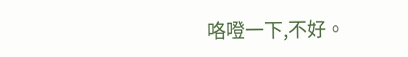咯噔一下,不好。